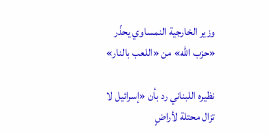وزير الخارجية النمساوي يحذّر «حزب الله» من «اللعب بالنار»

نظيره اللبناني رد بأن «إسرائيل لا تزال محتلة لأراضٍ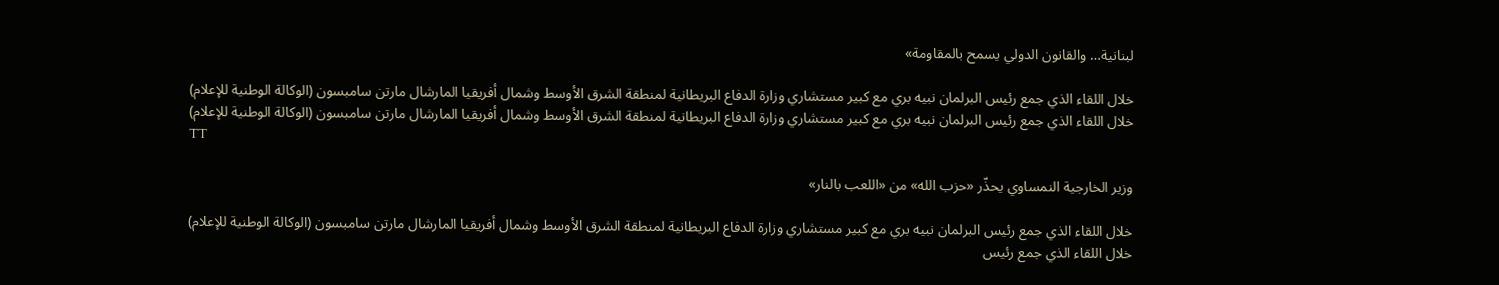لبنانية… والقانون الدولي يسمح بالمقاومة»

خلال اللقاء الذي جمع رئيس البرلمان نبيه بري مع كبير مستشاري وزارة الدفاع البريطانية لمنطقة الشرق الأوسط وشمال أفريقيا المارشال مارتن سامبسون (الوكالة الوطنية للإعلام)
خلال اللقاء الذي جمع رئيس البرلمان نبيه بري مع كبير مستشاري وزارة الدفاع البريطانية لمنطقة الشرق الأوسط وشمال أفريقيا المارشال مارتن سامبسون (الوكالة الوطنية للإعلام)
TT

وزير الخارجية النمساوي يحذّر «حزب الله» من «اللعب بالنار»

خلال اللقاء الذي جمع رئيس البرلمان نبيه بري مع كبير مستشاري وزارة الدفاع البريطانية لمنطقة الشرق الأوسط وشمال أفريقيا المارشال مارتن سامبسون (الوكالة الوطنية للإعلام)
خلال اللقاء الذي جمع رئيس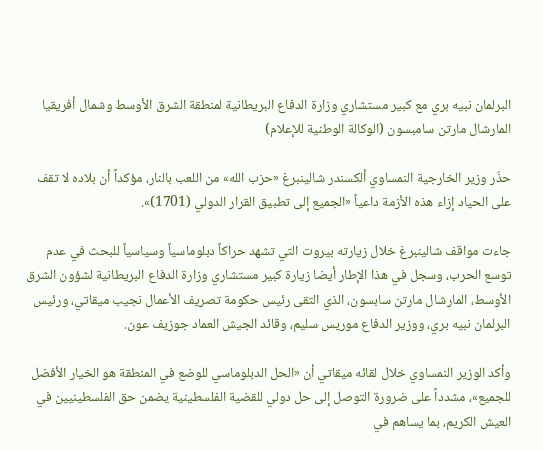البرلمان نبيه بري مع كبير مستشاري وزارة الدفاع البريطانية لمنطقة الشرق الأوسط وشمال أفريقيا المارشال مارتن سامبسون (الوكالة الوطنية للإعلام)

حذّر وزير الخارجية النمساوي ألكسندر شالينبرغ «حزب الله» من اللعب بالنار، مؤكداً أن بلاده لا تقف على الحياد إزاء هذه الأزمة داعياً «الجميع إلى تطبيق القرار الدولي (1701)».

جاءت مواقف شالينبرغ خلال زيارته بيروت التي تشهد حراكاً دبلوماسياً وسياسياً للبحث في عدم توسع الحرب، وسجل في هذا الإطار أيضا زيارة كبير مستشاري وزارة الدفاع البريطانية لشؤون الشرق الأوسط، المارشال مارتن سابسون، الذي التقى رئيس حكومة تصريف الأعمال نجيب ميقاتي، ورئيس البرلمان نبيه بري، ووزير الدفاع موريس سليم، وقائد الجيش العماد جوزيف عون.

وأكد الوزير النمساوي خلال لقائه ميقاتي أن «الحل الدبلوماسي للوضع في المنطقة هو الخيار الأفضل للجميع»، مشدداً على ضرورة التوصل إلى حل دولي للقضية الفلسطينية يضمن حق الفلسطينيين في العيش الكريم، بما يساهم في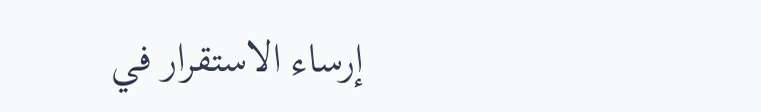إرساء الاستقرار في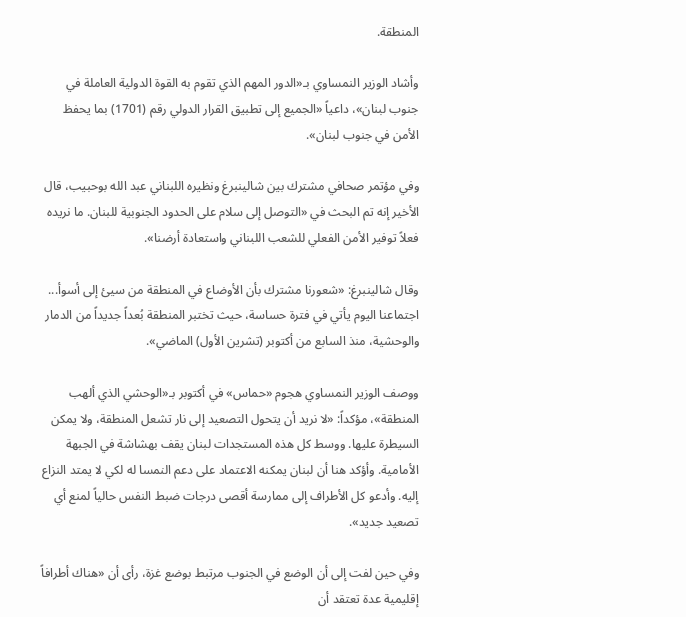المنطقة.

وأشاد الوزير النمساوي بـ«الدور المهم الذي تقوم به القوة الدولية العاملة في جنوب لبنان»، داعياً «الجميع إلى تطبيق القرار الدولي رقم (1701) بما يحفظ الأمن في جنوب لبنان».

وفي مؤتمر صحافي مشترك بين شالينبرغ ونظيره اللبناني عبد الله بوحبيب، قال الأخير إنه تم البحث في «التوصل إلى سلام على الحدود الجنوبية للبنان. ما نريده فعلاً توفير الأمن الفعلي للشعب اللبناني واستعادة أرضنا».

وقال شالينبرغ: «شعورنا مشترك بأن الأوضاع في المنطقة من سيئ إلى أسوأ... اجتماعنا اليوم يأتي في فترة حساسة، حيث تختبر المنطقة بُعداً جديداً من الدمار والوحشية، منذ السابع من أكتوبر (تشرين الأول) الماضي».

ووصف الوزير النمساوي هجوم «حماس» في أكتوبر بـ«الوحشي الذي ألهب المنطقة»، مؤكداً: «لا نريد أن يتحول التصعيد إلى نار تشعل المنطقة، ولا يمكن السيطرة عليها. ووسط كل هذه المستجدات لبنان يقف بهشاشة في الجبهة الأمامية. وأؤكد هنا أن لبنان يمكنه الاعتماد على دعم النمسا له لكي لا يمتد النزاع إليه. وأدعو كل الأطراف إلى ممارسة أقصى درجات ضبط النفس حالياً لمنع أي تصعيد جديد».

وفي حين لفت إلى أن الوضع في الجنوب مرتبط بوضع غزة، رأى أن «هناك أطرافاً إقليمية عدة تعتقد أن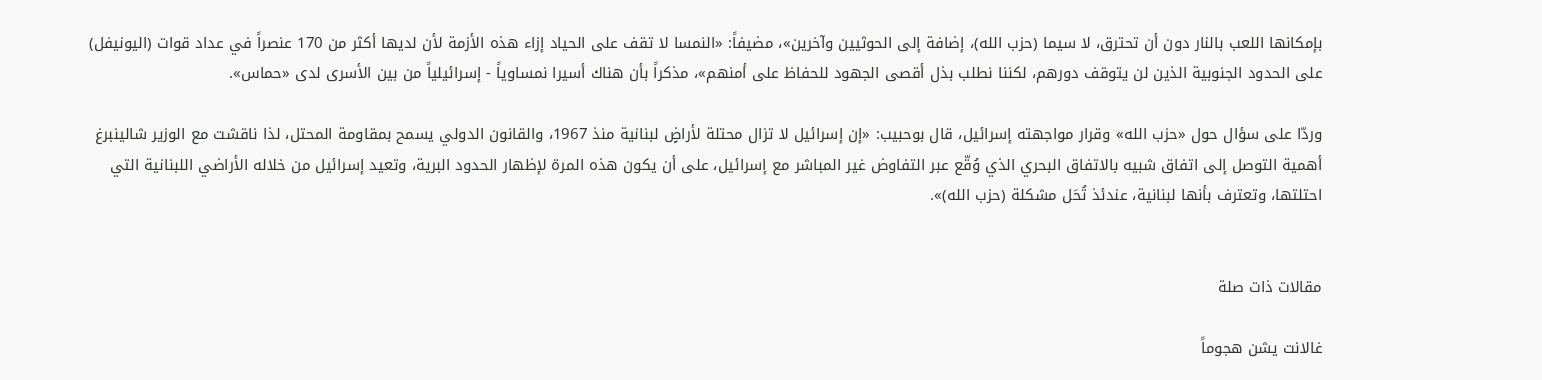بإمكانها اللعب بالنار دون أن تحترق، لا سيما (حزب الله)، إضافة إلى الحوثيين وآخرين»، مضيفاً: «النمسا لا تقف على الحياد إزاء هذه الأزمة لأن لديها أكثر من 170 عنصراً في عداد قوات (اليونيفل) على الحدود الجنوبية الذين لن يتوقف دورهم، لكننا نطلب بذل أقصى الجهود للحفاظ على أمنهم»، مذكراً بأن هناك أسيرا نمساوياً - إسرائيلياً من بين الأسرى لدى «حماس».

وردّا على سؤال حول «حزب الله» وقرار مواجهته إسرائيل، قال بوحبيب: «إن إسرائيل لا تزال محتلة لأراضٍ لبنانية منذ 1967، والقانون الدولي يسمح بمقاومة المحتل، لذا ناقشت مع الوزير شالينبرغ أهمية التوصل إلى اتفاق شبيه بالاتفاق البحري الذي وُقّع عبر التفاوض غير المباشر مع إسرائيل، على أن يكون هذه المرة لإظهار الحدود البرية، وتعيد إسرائيل من خلاله الأراضي اللبنانية التي احتلتها، وتعترف بأنها لبنانية، عندئذ تُحَل مشكلة (حزب الله)».


مقالات ذات صلة

غالانت يشن هجوماً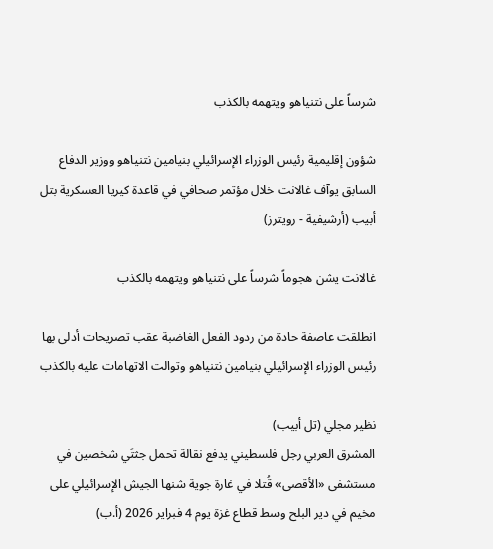شرساً على نتنياهو ويتهمه بالكذب

شؤون إقليمية رئيس الوزراء الإسرائيلي بنيامين نتنياهو ووزير الدفاع السابق يوآف غالانت خلال مؤتمر صحافي في قاعدة كيريا العسكرية بتل أبيب (أرشيفية - رويترز)

غالانت يشن هجوماً شرساً على نتنياهو ويتهمه بالكذب

انطلقت عاصفة حادة من ردود الفعل الغاضبة عقب تصريحات أدلى بها رئيس الوزراء الإسرائيلي بنيامين نتنياهو وتوالت الاتهامات عليه بالكذب

نظير مجلي (تل أبيب)
المشرق العربي رجل فلسطيني يدفع نقالة تحمل جثتَي شخصين في مستشفى «الأقصى» قُتلا في غارة جوية شنها الجيش الإسرائيلي على مخيم في دير البلح وسط قطاع غزة يوم 4 فبراير 2026 (أ.ب)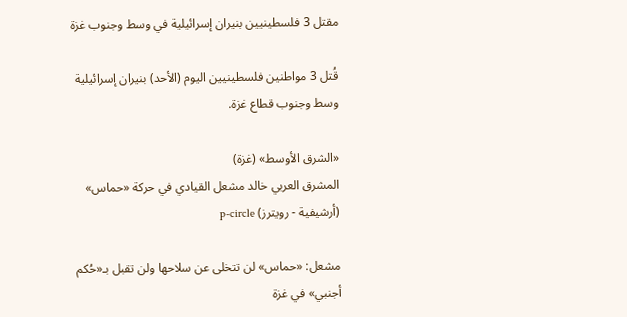مقتل 3 فلسطينيين بنيران إسرائيلية في وسط وجنوب غزة

قُتل 3 مواطنين فلسطينيين اليوم (الأحد) بنيران إسرائيلية وسط وجنوب قطاع غزة.

«الشرق الأوسط» (غزة)
المشرق العربي خالد مشعل القيادي في حركة «حماس» (أرشيفية - رويترز) p-circle

مشعل: «حماس» لن تتخلى عن سلاحها ولن تقبل بـ«حُكم أجنبي» في غزة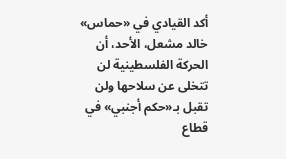أكد القيادي في «حماس» خالد مشعل، الأحد، أن الحركة الفلسطينية لن تتخلى عن سلاحها ولن تقبل بـ«حكم أجنبي» في قطاع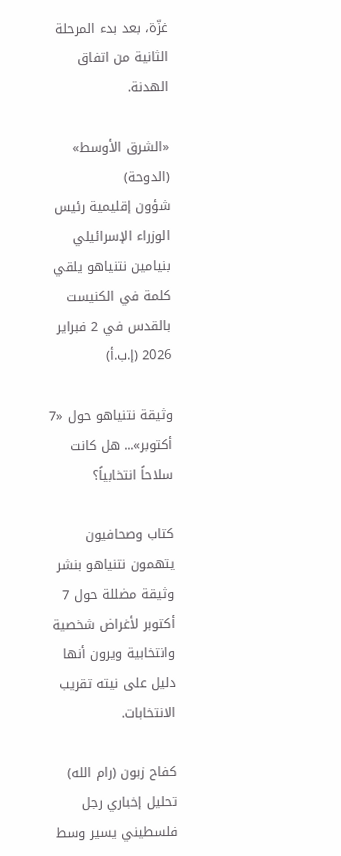غزّة، بعد بدء المرحلة الثانية من اتفاق الهدنة.

«الشرق الأوسط» (الدوحة)
شؤون إقليمية رئيس الوزراء الإسرائيلي بنيامين نتنياهو يلقي كلمة في الكنيست بالقدس في 2 فبراير 2026 (إ.ب.أ)

وثيقة نتنياهو حول «7 أكتوبر»... هل كانت سلاحاً انتخابياً؟

كتاب وصحافيون يتهمون نتنياهو بنشر وثيقة مضللة حول 7 أكتوبر لأغراض شخصية وانتخابية ويرون أنها دليل على نيته تقريب الانتخابات.

كفاح زبون (رام الله)
تحليل إخباري رجل فلسطيني يسير وسط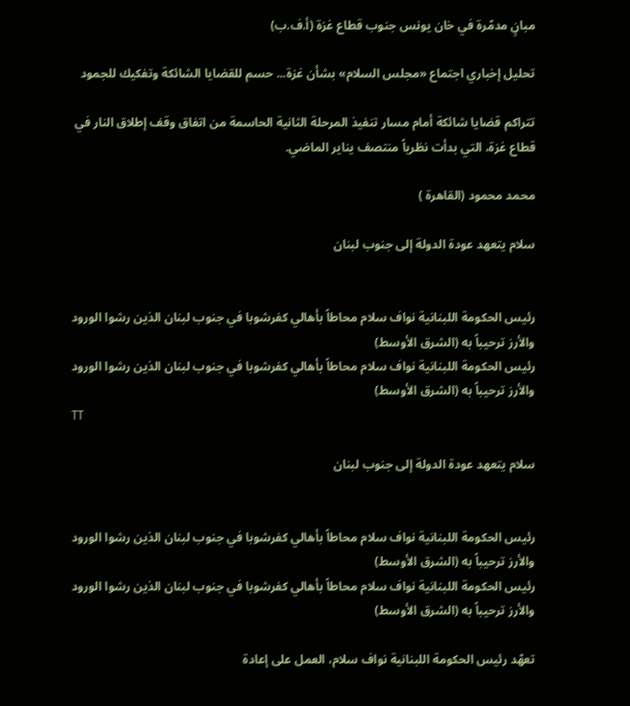مبانٍ مدمّرة في خان يونس جنوب قطاع غزة (أ.ف.ب)

تحليل إخباري اجتماع «مجلس السلام» بشأن غزة... حسم للقضايا الشائكة وتفكيك للجمود

تتراكم قضايا شائكة أمام مسار تنفيذ المرحلة الثانية الحاسمة من اتفاق وقف إطلاق النار في قطاع غزة، التي بدأت نظرياً منتصف يناير الماضي.

محمد محمود (القاهرة )

سلام يتعهد عودة الدولة إلى جنوب لبنان


رئيس الحكومة اللبنانية نواف سلام محاطاً بأهالي كفرشوبا في جنوب لبنان الذين رشوا الورود والأرز ترحيباً به (الشرق الأوسط)
رئيس الحكومة اللبنانية نواف سلام محاطاً بأهالي كفرشوبا في جنوب لبنان الذين رشوا الورود والأرز ترحيباً به (الشرق الأوسط)
TT

سلام يتعهد عودة الدولة إلى جنوب لبنان


رئيس الحكومة اللبنانية نواف سلام محاطاً بأهالي كفرشوبا في جنوب لبنان الذين رشوا الورود والأرز ترحيباً به (الشرق الأوسط)
رئيس الحكومة اللبنانية نواف سلام محاطاً بأهالي كفرشوبا في جنوب لبنان الذين رشوا الورود والأرز ترحيباً به (الشرق الأوسط)

تعهّد رئيس الحكومة اللبنانية نواف سلام، العمل على إعادة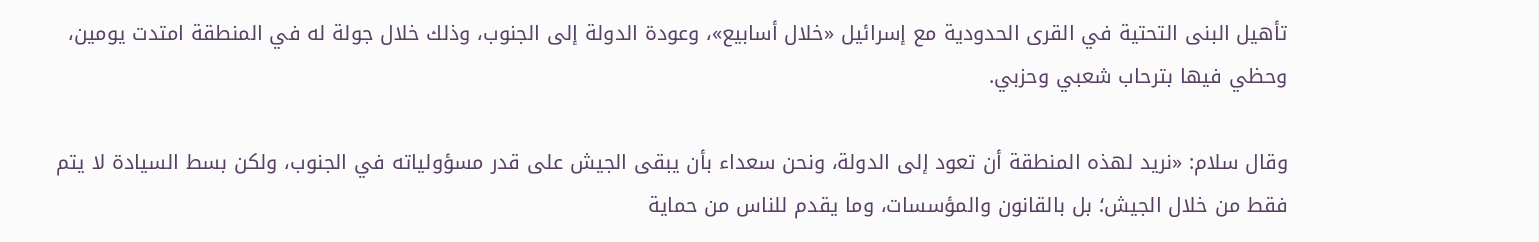تأهيل البنى التحتية في القرى الحدودية مع إسرائيل «خلال أسابيع»، وعودة الدولة إلى الجنوب، وذلك خلال جولة له في المنطقة امتدت يومين، وحظي فيها بترحاب شعبي وحزبي.

وقال سلام: «نريد لهذه المنطقة أن تعود إلى الدولة، ونحن سعداء بأن يبقى الجيش على قدر مسؤولياته في الجنوب، ولكن بسط السيادة لا يتم فقط من خلال الجيش؛ بل بالقانون والمؤسسات، وما يقدم للناس من حماية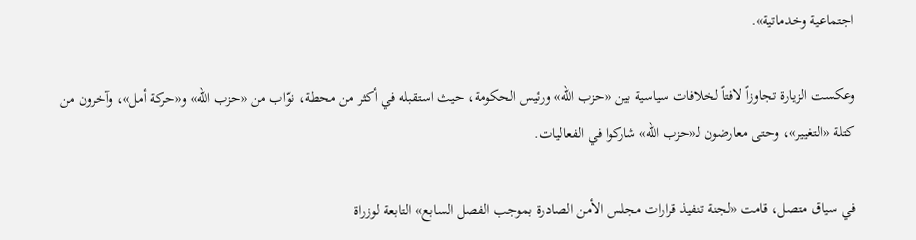اجتماعية وخدماتية».

وعكست الزيارة تجاوزاً لافتاً لخلافات سياسية بين «حزب الله» ورئيس الحكومة، حيث استقبله في أكثر من محطة، نوّاب من «حزب الله» و«حركة أمل»، وآخرون من كتلة «التغيير»، وحتى معارضون لـ«حزب الله» شاركوا في الفعاليات.

في سياق متصل، قامت «لجنة تنفيذ قرارات مجلس الأمن الصادرة بموجب الفصل السابع» التابعة لوزراة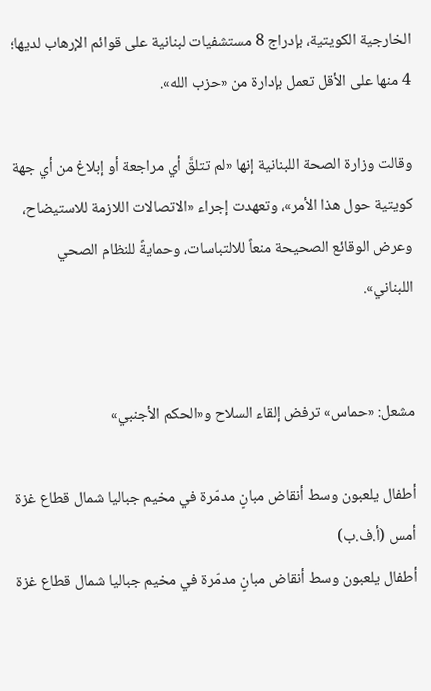الخارجية الكويتية، بإدراج 8 مستشفيات لبنانية على قوائم الإرهاب لديها؛ 4 منها على الأقل تعمل بإدارة من «حزب الله».

وقالت وزارة الصحة اللبنانية إنها «لم تتلقَّ أي مراجعة أو إبلاغ من أي جهة كويتية حول هذا الأمر»، وتعهدت إجراء «الاتصالات اللازمة للاستيضاح، وعرض الوقائع الصحيحة منعاً للالتباسات، وحمايةً للنظام الصحي اللبناني».


مشعل: «حماس» ترفض إلقاء السلاح و«الحكم الأجنبي»

أطفال يلعبون وسط أنقاض مبانٍ مدمّرة في مخيم جباليا شمال قطاع غزة أمس (أ.ف.ب)
أطفال يلعبون وسط أنقاض مبانٍ مدمّرة في مخيم جباليا شمال قطاع غزة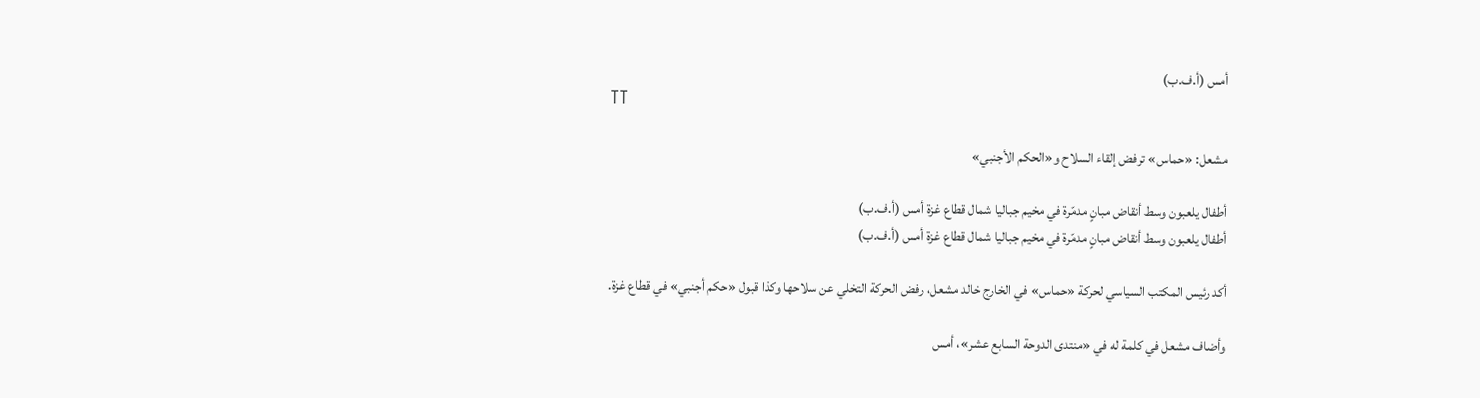أمس (أ.ف.ب)
TT

مشعل: «حماس» ترفض إلقاء السلاح و«الحكم الأجنبي»

أطفال يلعبون وسط أنقاض مبانٍ مدمّرة في مخيم جباليا شمال قطاع غزة أمس (أ.ف.ب)
أطفال يلعبون وسط أنقاض مبانٍ مدمّرة في مخيم جباليا شمال قطاع غزة أمس (أ.ف.ب)

أكد رئيس المكتب السياسي لحركة «حماس» في الخارج خالد مشعل، رفض الحركة التخلي عن سلاحها وكذا قبول «حكم أجنبي» في قطاع غزة.

وأضاف مشعل في كلمة له في «منتدى الدوحة السابع عشر»، أمس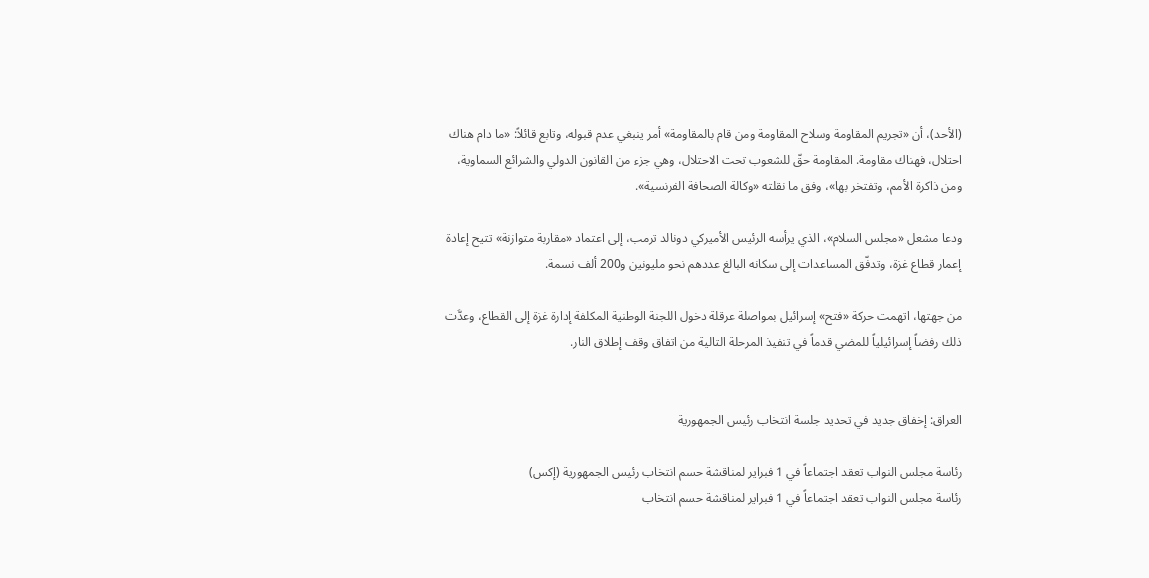(الأحد)، أن «تجريم المقاومة وسلاح المقاومة ومن قام بالمقاومة» أمر ينبغي عدم قبوله، وتابع قائلاً: «ما دام هناك احتلال، فهناك مقاومة. المقاومة حقّ للشعوب تحت الاحتلال، وهي جزء من القانون الدولي والشرائع السماوية، ومن ذاكرة الأمم، وتفتخر بها»، وفق ما نقلته «وكالة الصحافة الفرنسية».

ودعا مشعل «مجلس السلام»، الذي يرأسه الرئيس الأميركي دونالد ترمب، إلى اعتماد «مقاربة متوازنة» تتيح إعادة إعمار قطاع غزة، وتدفّق المساعدات إلى سكانه البالغ عددهم نحو مليونين و200 ألف نسمة.

من جهتها، اتهمت حركة «فتح» إسرائيل بمواصلة عرقلة دخول اللجنة الوطنية المكلفة إدارة غزة إلى القطاع، وعدَّت ذلك رفضاً إسرائيلياً للمضي قدماً في تنفيذ المرحلة التالية من اتفاق وقف إطلاق النار.


العراق: إخفاق جديد في تحديد جلسة انتخاب رئيس الجمهورية

رئاسة مجلس النواب تعقد اجتماعاً في 1 فبراير لمناقشة حسم انتخاب رئيس الجمهورية (إكس)
رئاسة مجلس النواب تعقد اجتماعاً في 1 فبراير لمناقشة حسم انتخاب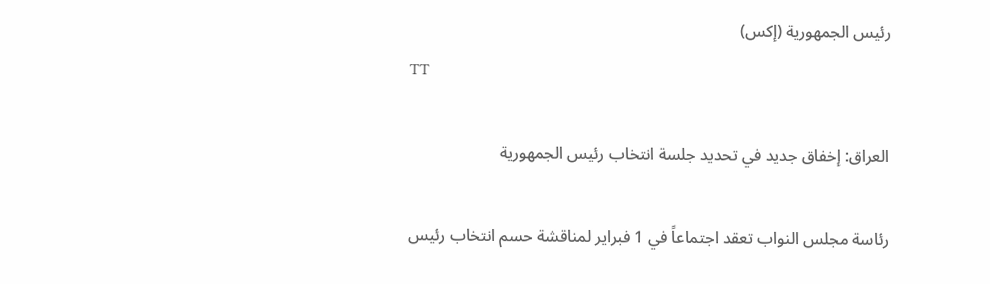رئيس الجمهورية (إكس)
TT

العراق: إخفاق جديد في تحديد جلسة انتخاب رئيس الجمهورية

رئاسة مجلس النواب تعقد اجتماعاً في 1 فبراير لمناقشة حسم انتخاب رئيس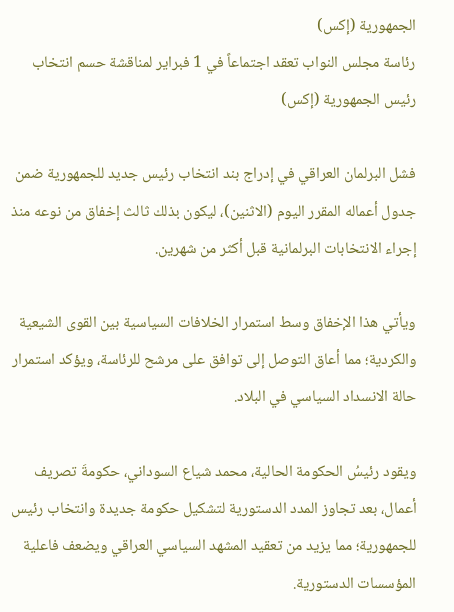الجمهورية (إكس)
رئاسة مجلس النواب تعقد اجتماعاً في 1 فبراير لمناقشة حسم انتخاب رئيس الجمهورية (إكس)

فشل البرلمان العراقي في إدراج بند انتخاب رئيس جديد للجمهورية ضمن جدول أعماله المقرر اليوم (الاثنين)، ليكون بذلك ثالث إخفاق من نوعه منذ إجراء الانتخابات البرلمانية قبل أكثر من شهرين.

ويأتي هذا الإخفاق وسط استمرار الخلافات السياسية بين القوى الشيعية والكردية؛ مما أعاق التوصل إلى توافق على مرشح للرئاسة، ويؤكد استمرار حالة الانسداد السياسي في البلاد.

ويقود رئيسُ الحكومة الحالية، محمد شياع السوداني، حكومةَ تصريف أعمال، بعد تجاوز المدد الدستورية لتشكيل حكومة جديدة وانتخاب رئيس للجمهورية؛ مما يزيد من تعقيد المشهد السياسي العراقي ويضعف فاعلية المؤسسات الدستورية.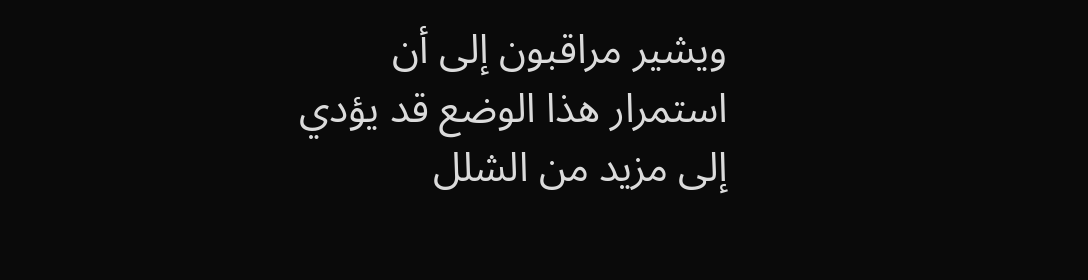ويشير مراقبون إلى أن استمرار هذا الوضع قد يؤدي إلى مزيد من الشلل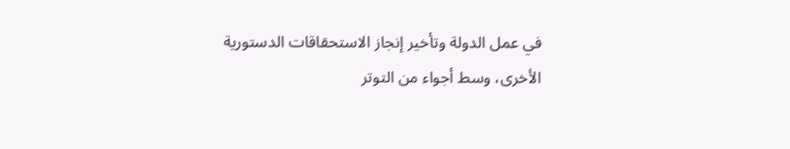في عمل الدولة وتأخير إنجاز الاستحقاقات الدستورية الأخرى، وسط أجواء من التوتر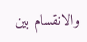والانقسام بين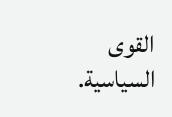القوى السياسية.